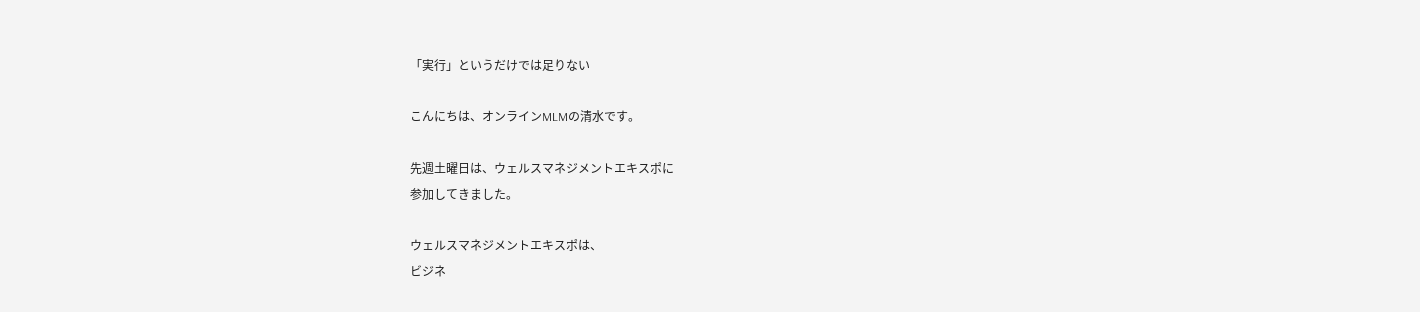「実行」というだけでは足りない

こんにちは、オンラインMLMの清水です。

先週土曜日は、ウェルスマネジメントエキスポに
参加してきました。

ウェルスマネジメントエキスポは、
ビジネ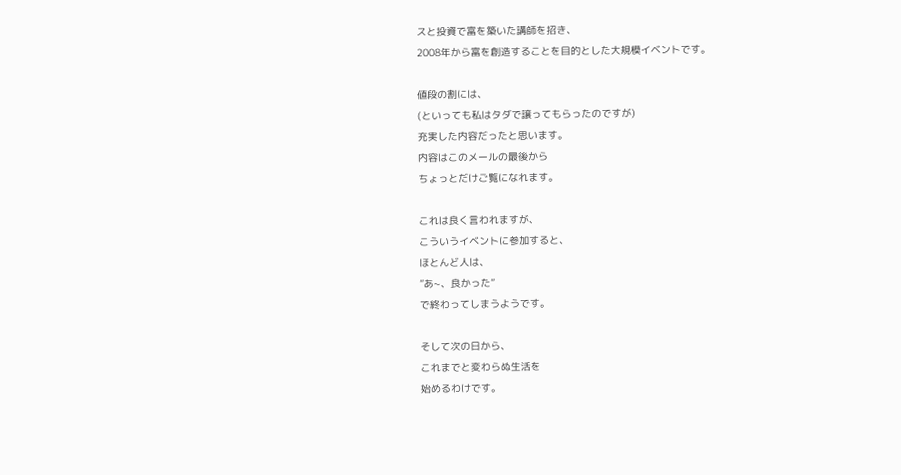スと投資で富を築いた講師を招き、
2008年から富を創造することを目的とした大規模イベントです。

値段の割には、
(といっても私はタダで譲ってもらったのですが)
充実した内容だったと思います。
内容はこのメールの最後から
ちょっとだけご覧になれます。

これは良く言われますが、
こういうイベントに参加すると、
ほとんど人は、
”あ~、良かった”
で終わってしまうようです。

そして次の日から、
これまでと変わらぬ生活を
始めるわけです。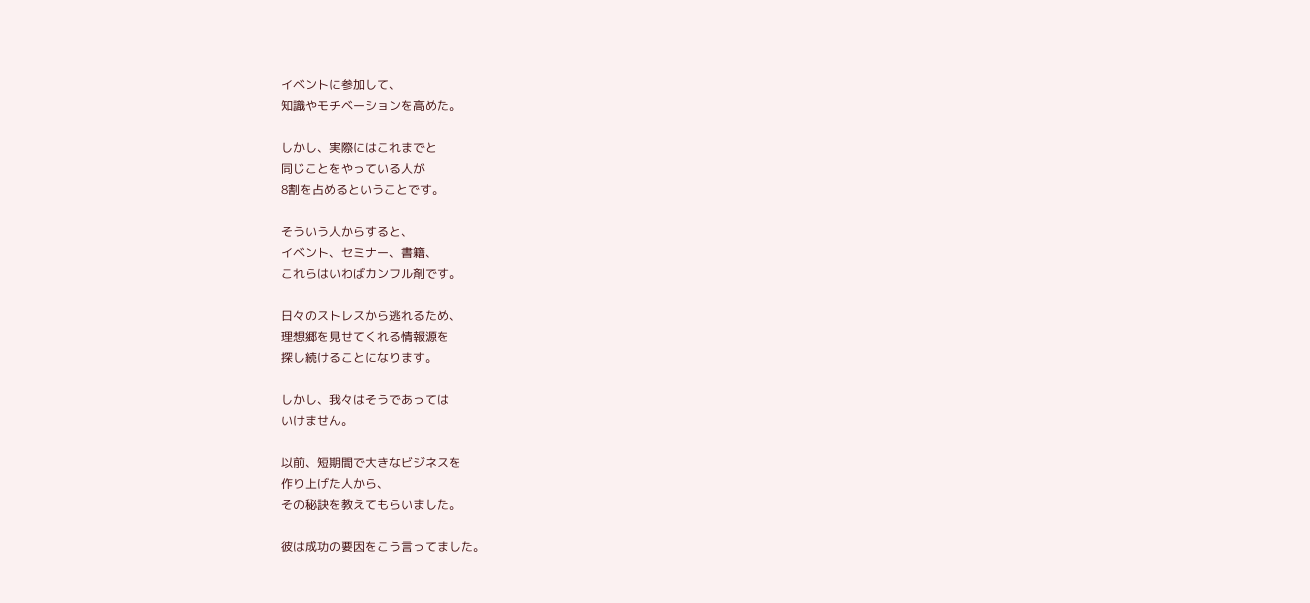イベントに参加して、
知識やモチベーションを高めた。

しかし、実際にはこれまでと
同じことをやっている人が
8割を占めるということです。

そういう人からすると、
イベント、セミナー、書籍、
これらはいわばカンフル剤です。

日々のストレスから逃れるため、
理想郷を見せてくれる情報源を
探し続けることになります。

しかし、我々はそうであっては
いけません。

以前、短期間で大きなビジネスを
作り上げた人から、
その秘訣を教えてもらいました。

彼は成功の要因をこう言ってました。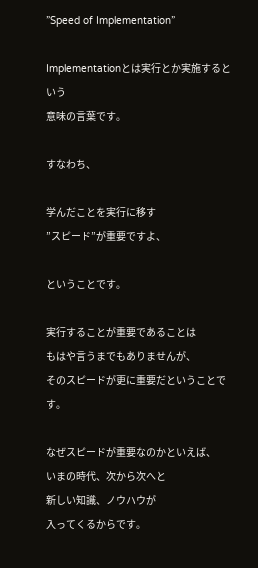”Speed of Implementation”

Implementationとは実行とか実施するという
意味の言葉です。

すなわち、

学んだことを実行に移す
”スピード”が重要ですよ、

ということです。

実行することが重要であることは
もはや言うまでもありませんが、
そのスピードが更に重要だということです。

なぜスピードが重要なのかといえば、
いまの時代、次から次へと
新しい知識、ノウハウが
入ってくるからです。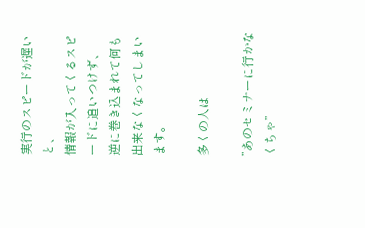実行のスピードが遅いと、
情報が入ってくるスピードに追いつけず、
逆に巻き込まれて何も出来なくなってしまいます。

多くの人は

”あのセミナーに行かなくちゃ”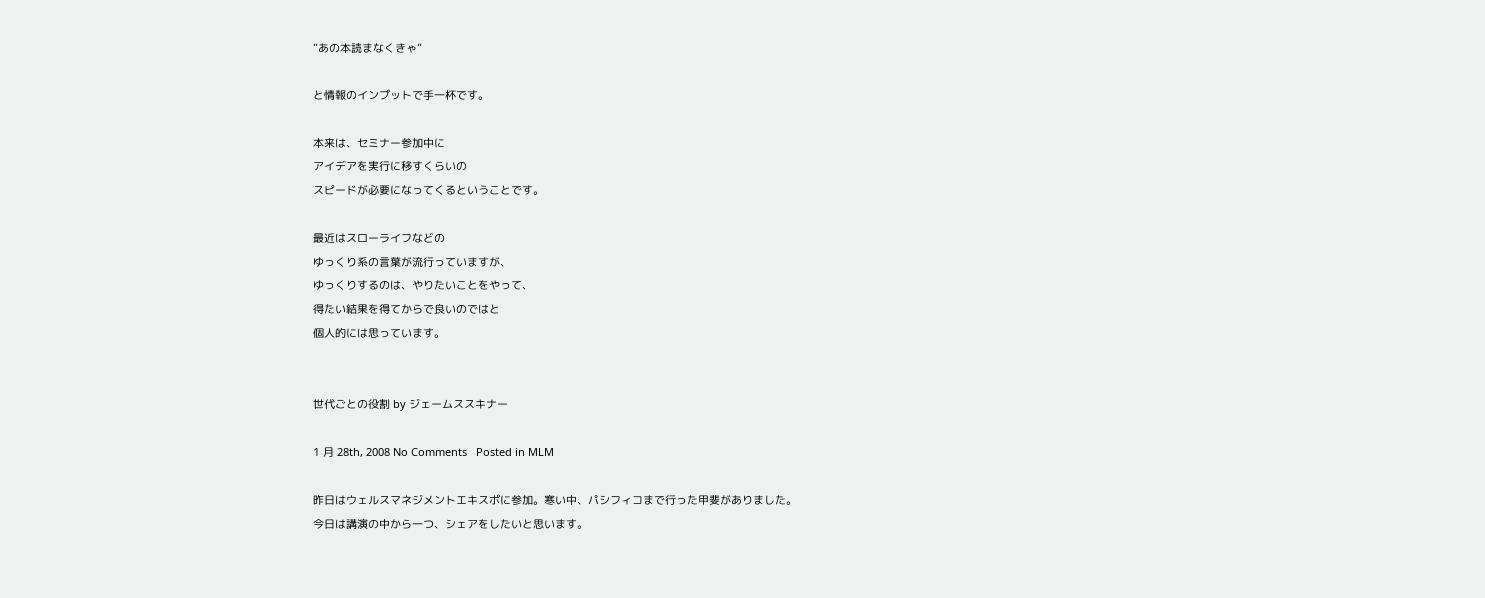”あの本読まなくきゃ”

と情報のインプットで手一杯です。

本来は、セミナー参加中に
アイデアを実行に移すくらいの
スピードが必要になってくるということです。

最近はスローライフなどの
ゆっくり系の言葉が流行っていますが、
ゆっくりするのは、やりたいことをやって、
得たい結果を得てからで良いのではと
個人的には思っています。


世代ごとの役割 by ジェームススキナー

1 月 28th, 2008 No Comments   Posted in MLM

昨日はウェルスマネジメントエキスポに参加。寒い中、パシフィコまで行った甲斐がありました。
今日は講演の中から一つ、シェアをしたいと思います。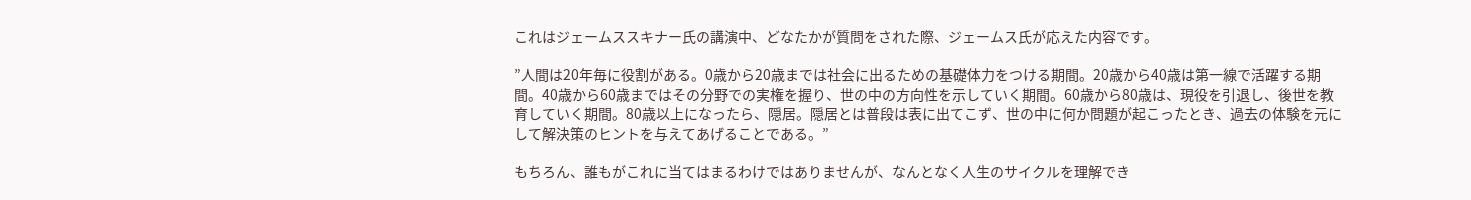これはジェームススキナー氏の講演中、どなたかが質問をされた際、ジェームス氏が応えた内容です。

”人間は20年毎に役割がある。0歳から20歳までは社会に出るための基礎体力をつける期間。20歳から40歳は第一線で活躍する期間。40歳から60歳まではその分野での実権を握り、世の中の方向性を示していく期間。60歳から80歳は、現役を引退し、後世を教育していく期間。80歳以上になったら、隠居。隠居とは普段は表に出てこず、世の中に何か問題が起こったとき、過去の体験を元にして解決策のヒントを与えてあげることである。”

もちろん、誰もがこれに当てはまるわけではありませんが、なんとなく人生のサイクルを理解でき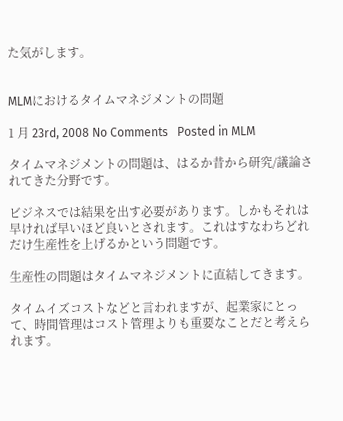た気がします。


MLMにおけるタイムマネジメントの問題

1 月 23rd, 2008 No Comments   Posted in MLM

タイムマネジメントの問題は、はるか昔から研究/議論されてきた分野です。

ビジネスでは結果を出す必要があります。しかもそれは早ければ早いほど良いとされます。これはすなわちどれだけ生産性を上げるかという問題です。

生産性の問題はタイムマネジメントに直結してきます。

タイムイズコストなどと言われますが、起業家にとって、時間管理はコスト管理よりも重要なことだと考えられます。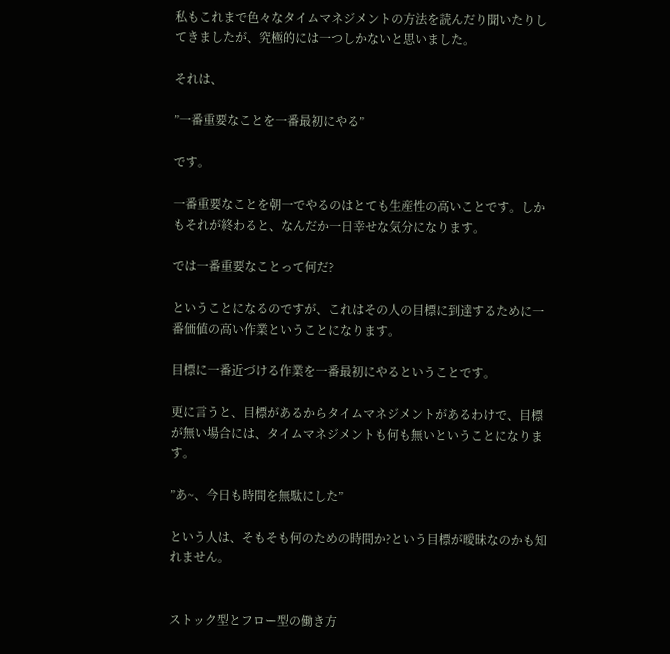私もこれまで色々なタイムマネジメントの方法を読んだり聞いたりしてきましたが、究極的には一つしかないと思いました。

それは、

”一番重要なことを一番最初にやる”

です。

一番重要なことを朝一でやるのはとても生産性の高いことです。しかもそれが終わると、なんだか一日幸せな気分になります。

では一番重要なことって何だ?

ということになるのですが、これはその人の目標に到達するために一番価値の高い作業ということになります。

目標に一番近づける作業を一番最初にやるということです。

更に言うと、目標があるからタイムマネジメントがあるわけで、目標が無い場合には、タイムマネジメントも何も無いということになります。

”あ~、今日も時間を無駄にした”

という人は、そもそも何のための時間か?という目標が曖昧なのかも知れません。


ストック型とフロー型の働き方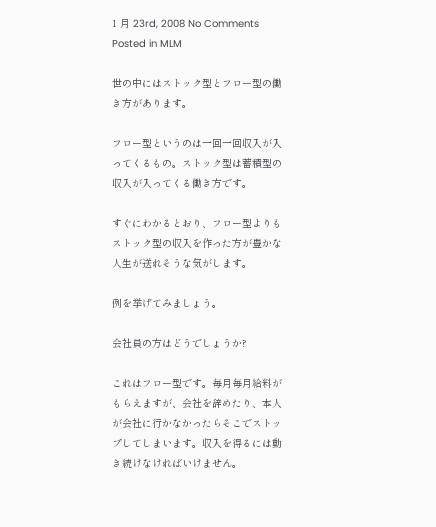1 月 23rd, 2008 No Comments   Posted in MLM

世の中にはストック型とフロー型の働き方があります。

フロー型というのは一回一回収入が入ってくるもの。ストック型は蓄積型の収入が入ってくる働き方です。

すぐにわかるとおり、フロー型よりもストック型の収入を作った方が豊かな人生が送れそうな気がします。

例を挙げてみましょう。

会社員の方はどうでしょうか?

これはフロー型です。毎月毎月給料がもらえますが、会社を辞めたり、本人が会社に行かなかったらそこでストップしてしまいます。収入を得るには動き続けなければいけません。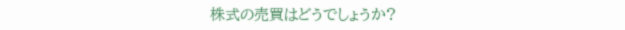株式の売買はどうでしょうか?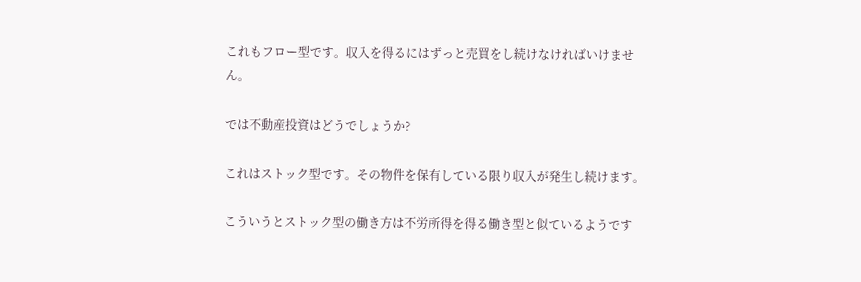これもフロー型です。収入を得るにはずっと売買をし続けなければいけません。

では不動産投資はどうでしょうか?

これはストック型です。その物件を保有している限り収入が発生し続けます。

こういうとストック型の働き方は不労所得を得る働き型と似ているようです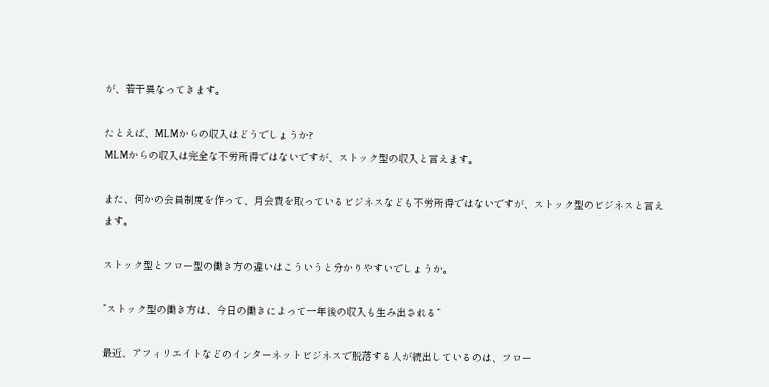が、若干異なってきます。

たとえば、MLMからの収入はどうでしょうか?
MLMからの収入は完全な不労所得ではないですが、ストック型の収入と言えます。

また、何かの会員制度を作って、月会費を取っているビジネスなども不労所得ではないですが、ストック型のビジネスと言えます。

ストック型とフロー型の働き方の違いはこういうと分かりやすいでしょうか。

”ストック型の働き方は、今日の働きによって一年後の収入も生み出される”

最近、アフィリエイトなどのインターネットビジネスで脱落する人が続出しているのは、フロー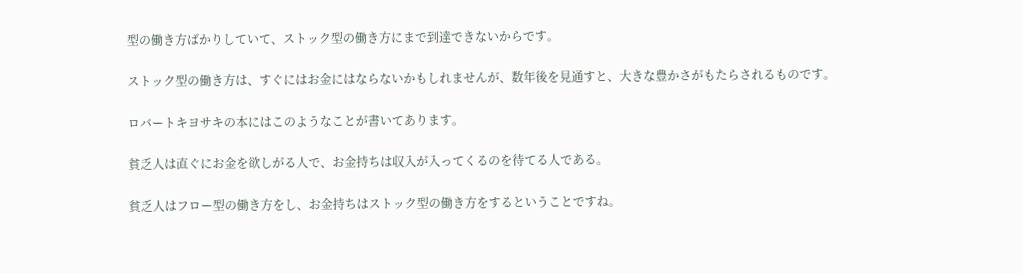型の働き方ばかりしていて、ストック型の働き方にまで到達できないからです。

ストック型の働き方は、すぐにはお金にはならないかもしれませんが、数年後を見通すと、大きな豊かさがもたらされるものです。

ロバートキヨサキの本にはこのようなことが書いてあります。

貧乏人は直ぐにお金を欲しがる人で、お金持ちは収入が入ってくるのを待てる人である。

貧乏人はフロー型の働き方をし、お金持ちはストック型の働き方をするということですね。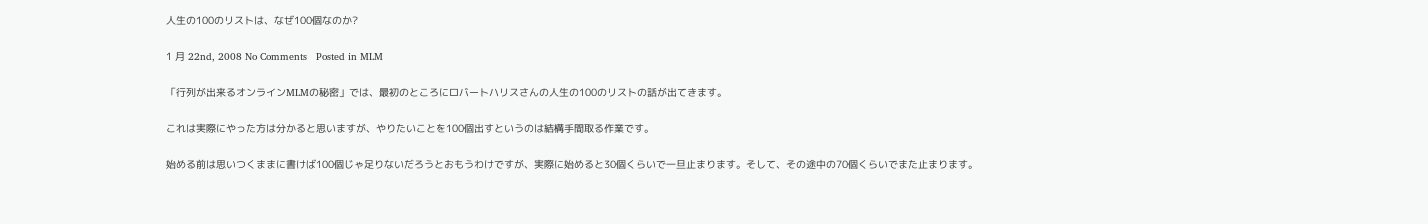人生の100のリストは、なぜ100個なのか?

1 月 22nd, 2008 No Comments   Posted in MLM

「行列が出来るオンラインMLMの秘密」では、最初のところにロバートハリスさんの人生の100のリストの話が出てきます。

これは実際にやった方は分かると思いますが、やりたいことを100個出すというのは結構手間取る作業です。

始める前は思いつくままに書けば100個じゃ足りないだろうとおもうわけですが、実際に始めると30個くらいで一旦止まります。そして、その途中の70個くらいでまた止まります。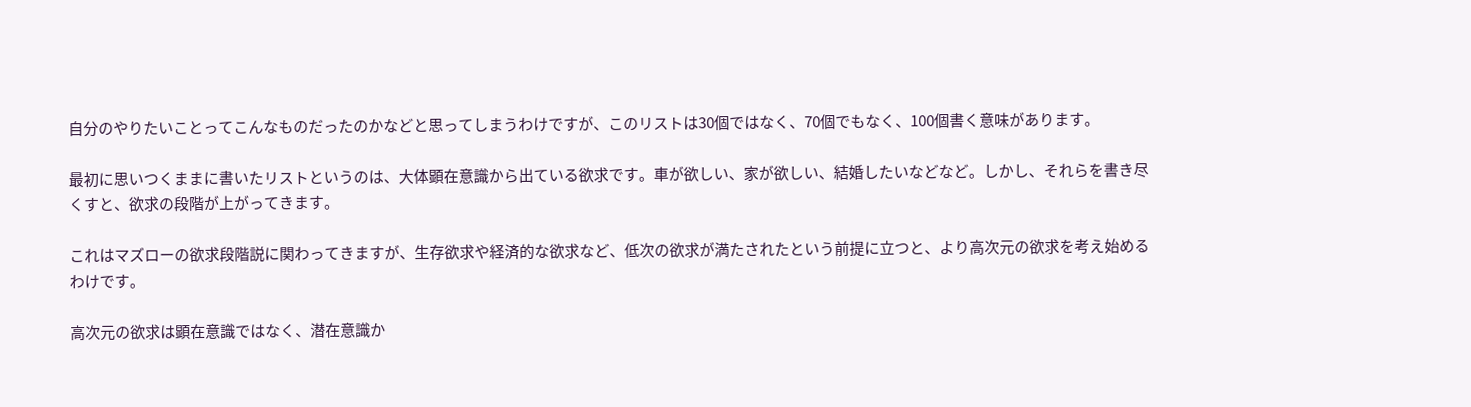自分のやりたいことってこんなものだったのかなどと思ってしまうわけですが、このリストは30個ではなく、70個でもなく、100個書く意味があります。

最初に思いつくままに書いたリストというのは、大体顕在意識から出ている欲求です。車が欲しい、家が欲しい、結婚したいなどなど。しかし、それらを書き尽くすと、欲求の段階が上がってきます。

これはマズローの欲求段階説に関わってきますが、生存欲求や経済的な欲求など、低次の欲求が満たされたという前提に立つと、より高次元の欲求を考え始めるわけです。

高次元の欲求は顕在意識ではなく、潜在意識か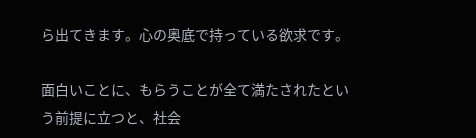ら出てきます。心の奥底で持っている欲求です。

面白いことに、もらうことが全て満たされたという前提に立つと、社会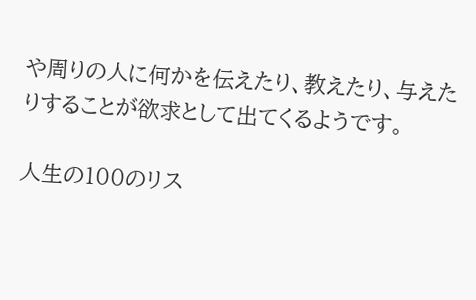や周りの人に何かを伝えたり、教えたり、与えたりすることが欲求として出てくるようです。

人生の100のリス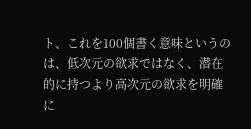ト、これを100個書く意味というのは、低次元の欲求ではなく、潜在的に持つより高次元の欲求を明確に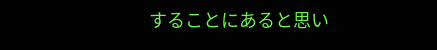することにあると思い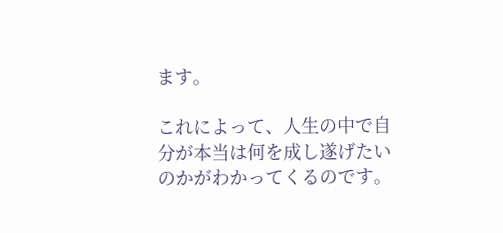ます。

これによって、人生の中で自分が本当は何を成し遂げたいのかがわかってくるのです。